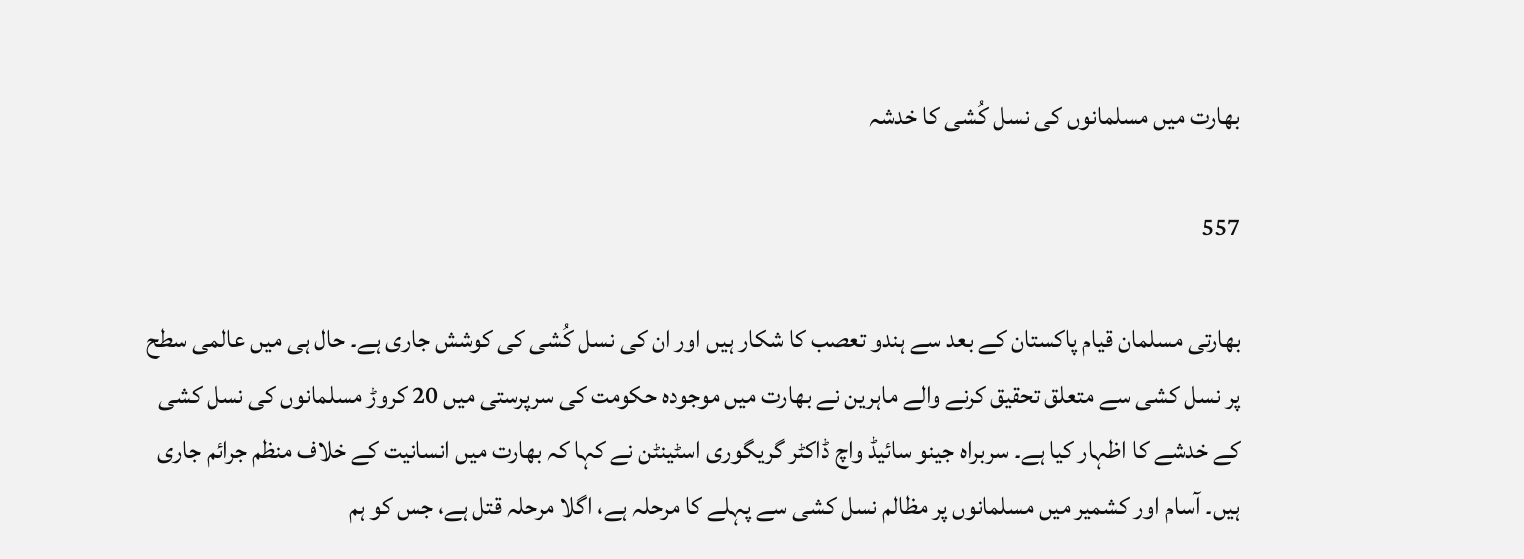بھارت میں مسلمانوں کی نسل کُشی کا خدشہ

557

بھارتی مسلمان قیام پاکستان کے بعد سے ہندو تعصب کا شکار ہیں اور ان کی نسل کُشی کی کوشش جاری ہے۔ حال ہی میں عالمی سطح پر نسل کشی سے متعلق تحقیق کرنے والے ماہرین نے بھارت میں موجودہ حکومت کی سرپرستی میں 20 کروڑ مسلمانوں کی نسل کشی کے خدشے کا اظہار کیا ہے۔ سربراہ جینو سائیڈ واچ ڈاکٹر گریگوری اسٹینٹن نے کہا کہ بھارت میں انسانیت کے خلاف منظم جرائم جاری ہیں۔ آسام اور کشمیر میں مسلمانوں پر مظالم نسل کشی سے پہلے کا مرحلہ ہے، اگلا مرحلہ قتل ہے، جس کو ہم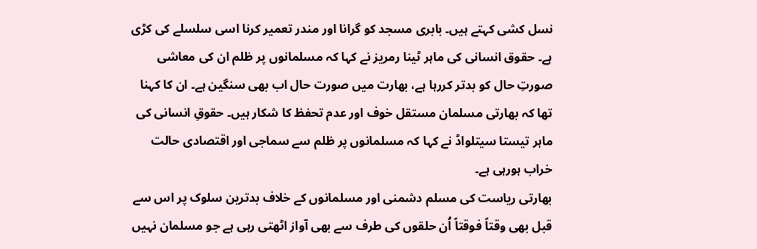نسل کشی کہتے ہیں۔ بابری مسجد کو گرانا اور مندر تعمیر کرنا اسی سلسلے کی کڑی ہے۔ حقوق انسانی کی ماہر ٹینا رمریز نے کہا کہ مسلمانوں پر ظلم ان کی معاشی صورتِ حال کو بدتر کررہا ہے، بھارت میں صورت حال اب بھی سنگین ہے۔ ان کا کہنا تھا کہ بھارتی مسلمان مستقل خوف اور عدم تحفظ کا شکار ہیں۔ حقوقِ انسانی کی ماہر تیستا سیتلواڈ نے کہا کہ مسلمانوں پر ظلم سے سماجی اور اقتصادی حالت خراب ہورہی ہے۔
بھارتی ریاست کی مسلم دشمنی اور مسلمانوں کے خلاف بدترین سلوک پر اس سے قبل بھی وقتاً فوقتاً اُن حلقوں کی طرف سے بھی آواز اٹھتی رہی ہے جو مسلمان نہیں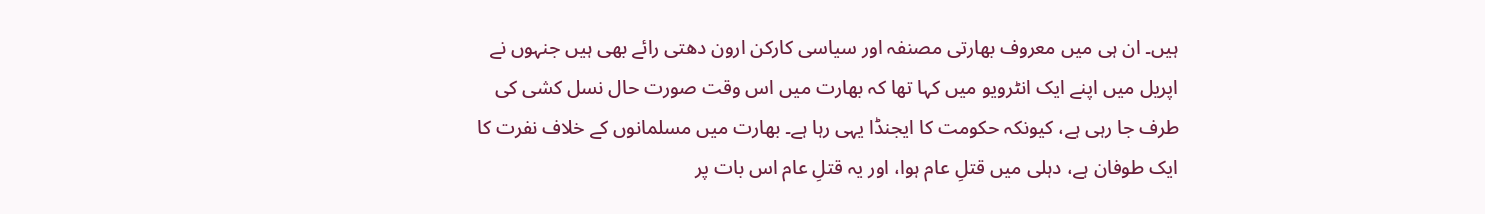ہیں۔ ان ہی میں معروف بھارتی مصنفہ اور سیاسی کارکن ارون دھتی رائے بھی ہیں جنہوں نے اپریل میں اپنے ایک انٹرویو میں کہا تھا کہ بھارت میں اس وقت صورت حال نسل کشی کی طرف جا رہی ہے، کیونکہ حکومت کا ایجنڈا یہی رہا ہے۔ بھارت میں مسلمانوں کے خلاف نفرت کا ایک طوفان ہے، دہلی میں قتلِ عام ہوا، اور یہ قتلِ عام اس بات پر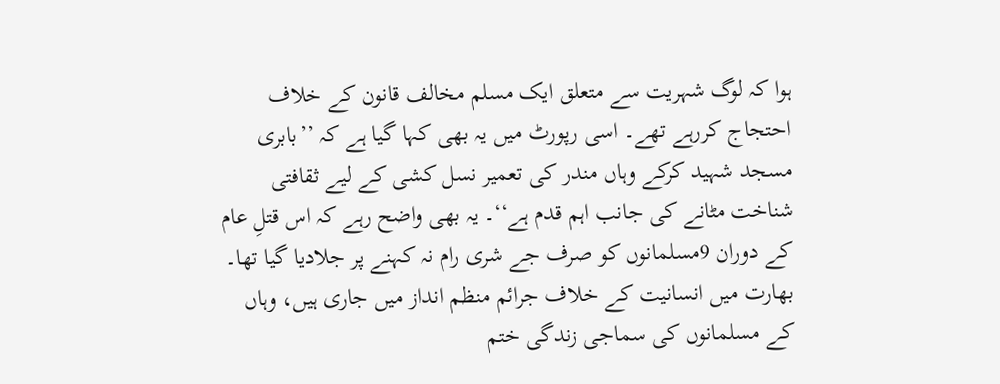ہوا کہ لوگ شہریت سے متعلق ایک مسلم مخالف قانون کے خلاف احتجاج کررہے تھے۔ اسی رپورٹ میں یہ بھی کہا گیا ہے کہ ’’بابری مسجد شہید کرکے وہاں مندر کی تعمیر نسل کشی کے لیے ثقافتی شناخت مٹانے کی جانب اہم قدم ہے‘‘۔ یہ بھی واضح رہے کہ اس قتلِ عام کے دوران 9مسلمانوں کو صرف جے شری رام نہ کہنے پر جلادیا گیا تھا۔ بھارت میں انسانیت کے خلاف جرائم منظم انداز میں جاری ہیں، وہاں کے مسلمانوں کی سماجی زندگی ختم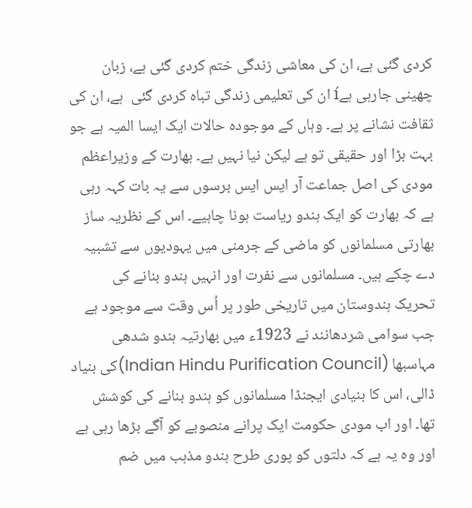کردی گئی ہے، ان کی معاشی زندگی ختم کردی گئی ہے، زبان چھینی جارہی ہےí ان کی تعلیمی زندگی تباہ کردی گئی  ہے، ان کی ثقافت نشانے پر ہے۔ وہاں کے موجودہ حالات ایک ایسا المیہ ہے جو بہت بڑا اور حقیقی تو ہے لیکن نیا نہیں ہے۔ بھارت کے وزیراعظم مودی کی اصل جماعت آر ایس ایس برسوں سے یہ بات کہہ رہی ہے کہ بھارت کو ایک ہندو ریاست ہونا چاہیے۔ اس کے نظریہ ساز بھارتی مسلمانوں کو ماضی کے جرمنی میں یہودیوں سے تشبیہ دے چکے ہیں۔ مسلمانوں سے نفرت اور انہیں ہندو بنانے کی تحریک ہندوستان میں تاریخی طور پر اُس وقت سے موجود ہے جب سوامی شردھانند نے 1923ء میں بھارتیہ ہندو شدھی مہاسبھا (Indian Hindu Purification Council)کی بنیاد ڈالی، اس کا بنیادی ایجنڈا مسلمانوں کو ہندو بنانے کی کوشش تھا۔ اور اب مودی حکومت ایک پرانے منصوبے کو آگے بڑھا رہی ہے اور وہ یہ ہے کہ دلتوں کو پوری طرح ہندو مذہب میں ضم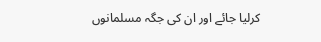کرلیا جائے اور ان کی جگہ مسلمانوں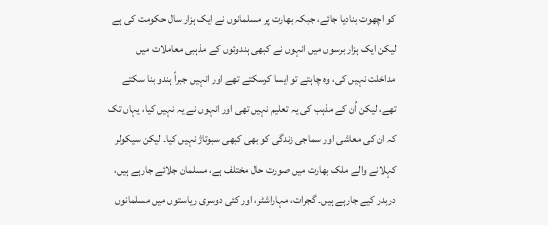کو اچھوت بنادیا جائے، جبکہ بھارت پر مسلمانوں نے ایک ہزار سال حکومت کی ہے لیکن ایک ہزار برسوں میں انہوں نے کبھی ہندوئوں کے مذہبی معاملات میں مداخلت نہیں کی، وہ چاہتے تو ایسا کرسکتے تھے اور انہیں جبراً ہندو بنا سکتے تھے، لیکن اُن کے مذہب کی یہ تعلیم نہیں تھی اور انہوں نے یہ نہیں کیا، یہاں تک کہ ان کی معاشی اور سماجی زندگی کو بھی کبھی سبوتاژ نہیں کیا۔ لیکن سیکولر کہلانے والے ملک بھارت میں صورت حال مختلف ہے، مسلمان جلائے جارہے ہیں، دربدر کیے جارہے ہیں۔ گجرات، مہاراشٹر، اور کئی دوسری ریاستوں میں مسلمانوں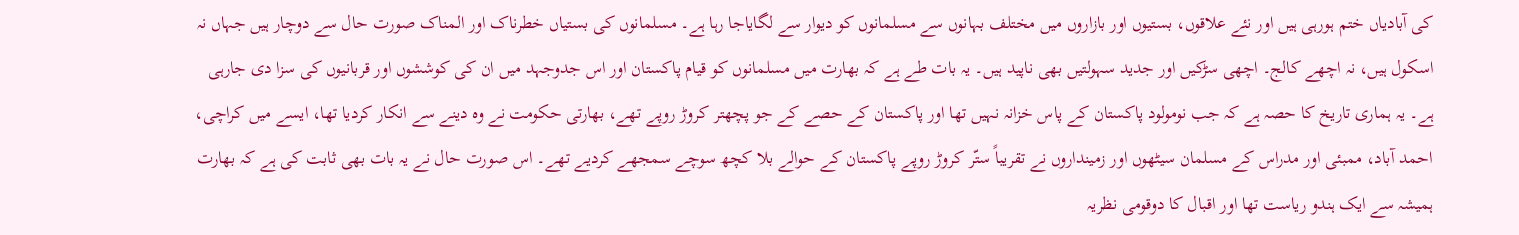کی آبادیاں ختم ہورہی ہیں اور نئے علاقوں، بستیوں اور بازاروں میں مختلف بہانوں سے مسلمانوں کو دیوار سے لگایاجا رہا ہے۔ مسلمانوں کی بستیاں خطرناک اور المناک صورت حال سے دوچار ہیں جہاں نہ اسکول ہیں، نہ اچھے کالج۔ اچھی سڑکیں اور جدید سہولتیں بھی ناپید ہیں۔ یہ بات طے ہے کہ بھارت میں مسلمانوں کو قیام پاکستان اور اس جدوجہد میں ان کی کوششوں اور قربانیوں کی سزا دی جارہی ہے۔ یہ ہماری تاریخ کا حصہ ہے کہ جب نومولود پاکستان کے پاس خزانہ نہیں تھا اور پاکستان کے حصے کے جو پچھتر کروڑ روپے تھے، بھارتی حکومت نے وہ دینے سے انکار کردیا تھا، ایسے میں کراچی، احمد آباد، ممبئی اور مدراس کے مسلمان سیٹھوں اور زمینداروں نے تقریباً ستّر کروڑ روپے پاکستان کے حوالے بلا کچھ سوچے سمجھے کردیے تھے۔ اس صورت حال نے یہ بات بھی ثابت کی ہے کہ بھارت ہمیشہ سے ایک ہندو ریاست تھا اور اقبال کا دوقومی نظریہ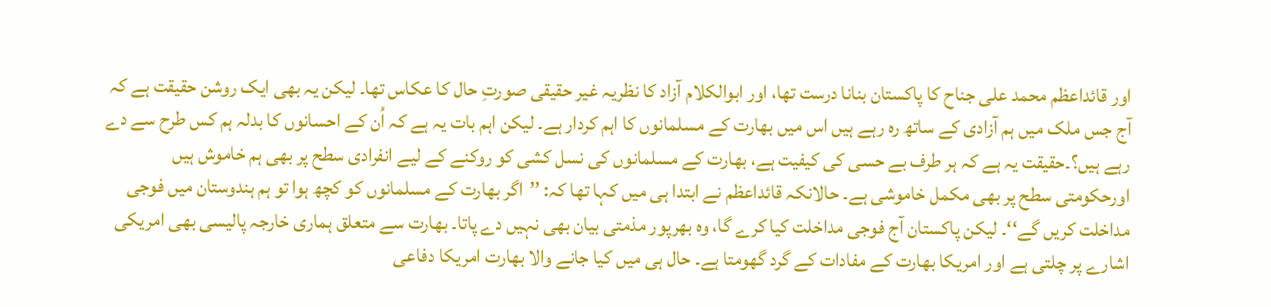اور قائداعظم محمد علی جناح کا پاکستان بنانا درست تھا، اور ابوالکلام آزاد کا نظریہ غیر حقیقی صورتِ حال کا عکاس تھا۔ لیکن یہ بھی ایک روشن حقیقت ہے کہ آج جس ملک میں ہم آزادی کے ساتھ رہ رہے ہیں اس میں بھارت کے مسلمانوں کا اہم کردار ہے۔ لیکن اہم بات یہ ہے کہ اُن کے احسانوں کا بدلہ ہم کس طرح سے دے رہے ہیں؟۔حقیقت یہ ہے کہ ہر طرف بے حسی کی کیفیت ہے، بھارت کے مسلمانوں کی نسل کشی کو روکنے کے لیے انفرادی سطح پر بھی ہم خاموش ہیں اورحکومتی سطح پر بھی مکمل خاموشی ہے۔ حالانکہ قائداعظم نے ابتدا ہی میں کہا تھا کہ: ’’اگر بھارت کے مسلمانوں کو کچھ ہوا تو ہم ہندوستان میں فوجی مداخلت کریں گے‘‘۔ لیکن پاکستان آج فوجی مداخلت کیا کرے گا، وہ بھرپور مذمتی بیان بھی نہیں دے پاتا۔ بھارت سے متعلق ہماری خارجہ پالیسی بھی امریکی اشارے پر چلتی ہے اور امریکا بھارت کے مفادات کے گرد گھومتا ہے۔ حال ہی میں کیا جانے والا بھارت امریکا دفاعی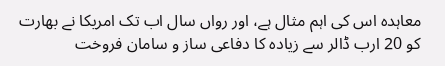معاہدہ اس کی اہم مثال ہے، اور رواں سال اب تک امریکا نے بھارت کو 20 ارب ڈالر سے زیادہ کا دفاعی ساز و سامان فروخت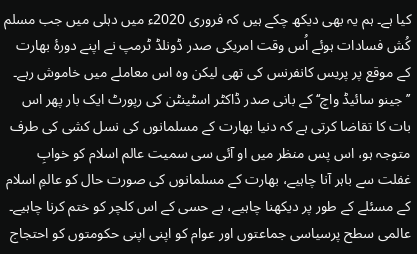کیا ہے۔ ہم یہ بھی دیکھ چکے ہیں کہ فروری 2020ء میں دہلی میں جب مسلم کُش فسادات ہوئے اُس وقت امریکی صدر ڈونلڈ ٹرمپ نے اپنے دورۂ بھارت کے موقع پر پریس کانفرنس کی تھی لیکن وہ اس معاملے میں خاموش رہے۔ ’’جینو سائیڈ واچ‘‘ کے بانی صدر ڈاکٹر اسٹینٹن کی رپورٹ ایک بار پھر اس بات کا تقاضا کرتی ہے کہ دنیا بھارت کے مسلمانوں کی نسل کشی کی طرف متوجہ ہو، اس پس منظر میں او آئی سی سمیت عالم اسلام کو خوابِ غفلت سے باہر آنا چاہیے، بھارت کے مسلمانوں کی صورت حال کو عالمِ اسلام کے مسئلے کے طور پر دیکھنا چاہیے، بے حسی کے اس کلچر کو ختم کرنا چاہیے۔ عالمی سطح پرسیاسی جماعتوں اور عوام کو اپنی اپنی حکومتوں کو احتجاج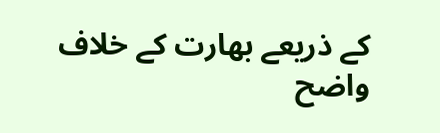کے ذریعے بھارت کے خلاف واضح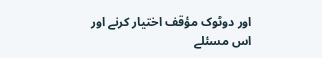اور دوٹوک مؤقف اختیار کرنے اور اس مسئلے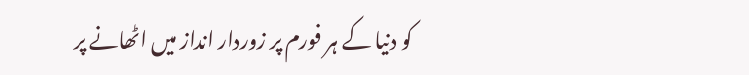کو دنیا کے ہر فورم پر زوردار انداز میں اٹھانے پر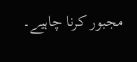مجبور کرنا چاہیے۔